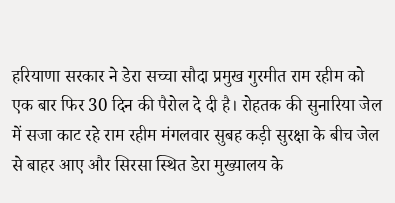हरियाणा सरकार ने डेरा सच्चा सौदा प्रमुख गुरमीत राम रहीम को एक बार फिर 30 दिन की पैरोल दे दी है। रोहतक की सुनारिया जेल में सजा काट रहे राम रहीम मंगलवार सुबह कड़ी सुरक्षा के बीच जेल से बाहर आए और सिरसा स्थित डेरा मुख्यालय के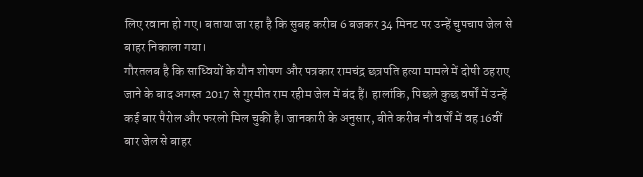लिए रवाना हो गए। बताया जा रहा है कि सुबह करीब 6 बजकर 34 मिनट पर उन्हें चुपचाप जेल से बाहर निकाला गया।
गौरतलब है कि साध्वियों के यौन शोषण और पत्रकार रामचंद्र छत्रपति हत्या मामले में दोषी ठहराए जाने के बाद अगस्त 2017 से गुरमीत राम रहीम जेल में बंद हैं। हालांकि, पिछले कुछ वर्षों में उन्हें कई बार पैरोल और फरलो मिल चुकी है। जानकारी के अनुसार, बीते करीब नौ वर्षों में वह 16वीं बार जेल से बाहर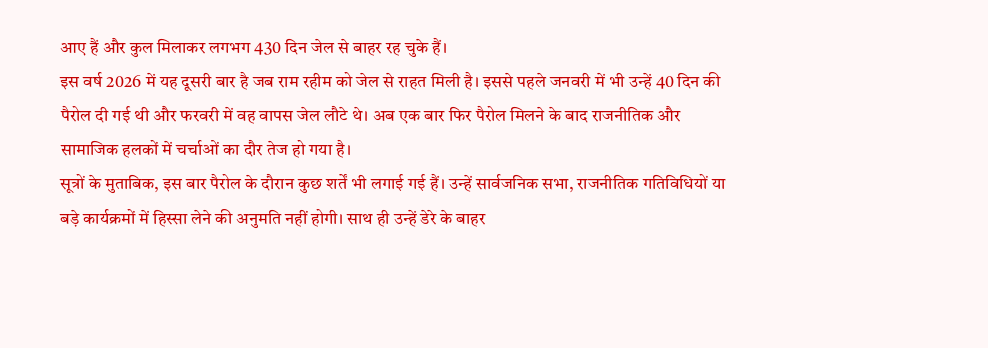आए हैं और कुल मिलाकर लगभग 430 दिन जेल से बाहर रह चुके हैं।
इस वर्ष 2026 में यह दूसरी बार है जब राम रहीम को जेल से राहत मिली है। इससे पहले जनवरी में भी उन्हें 40 दिन की पैरोल दी गई थी और फरवरी में वह वापस जेल लौटे थे। अब एक बार फिर पैरोल मिलने के बाद राजनीतिक और सामाजिक हलकों में चर्चाओं का दौर तेज हो गया है।
सूत्रों के मुताबिक, इस बार पैरोल के दौरान कुछ शर्तें भी लगाई गई हैं। उन्हें सार्वजनिक सभा, राजनीतिक गतिविधियों या बड़े कार्यक्रमों में हिस्सा लेने की अनुमति नहीं होगी। साथ ही उन्हें डेरे के बाहर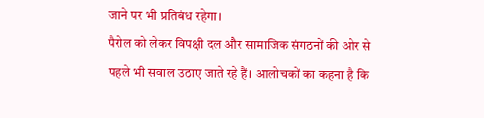जाने पर भी प्रतिबंध रहेगा।
पैरोल को लेकर विपक्षी दल और सामाजिक संगठनों की ओर से पहले भी सवाल उठाए जाते रहे हैं। आलोचकों का कहना है कि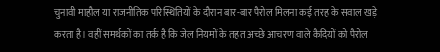चुनावी माहौल या राजनीतिक परिस्थितियों के दौरान बार-बार पैरोल मिलना कई तरह के सवाल खड़े करता है। वहीं समर्थकों का तर्क है कि जेल नियमों के तहत अच्छे आचरण वाले कैदियों को पैरोल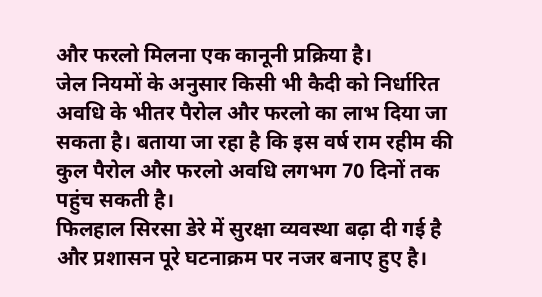और फरलो मिलना एक कानूनी प्रक्रिया है।
जेल नियमों के अनुसार किसी भी कैदी को निर्धारित अवधि के भीतर पैरोल और फरलो का लाभ दिया जा सकता है। बताया जा रहा है कि इस वर्ष राम रहीम की कुल पैरोल और फरलो अवधि लगभग 70 दिनों तक पहुंच सकती है।
फिलहाल सिरसा डेरे में सुरक्षा व्यवस्था बढ़ा दी गई है और प्रशासन पूरे घटनाक्रम पर नजर बनाए हुए है।